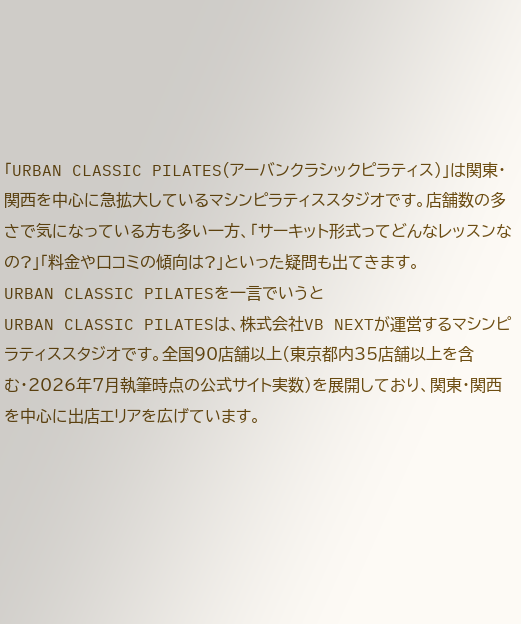「URBAN CLASSIC PILATES(アーバンクラシックピラティス)」は関東・関西を中心に急拡大しているマシンピラティススタジオです。店舗数の多さで気になっている方も多い一方、「サーキット形式ってどんなレッスンなの?」「料金や口コミの傾向は?」といった疑問も出てきます。
URBAN CLASSIC PILATESを一言でいうと
URBAN CLASSIC PILATESは、株式会社VB NEXTが運営するマシンピラティススタジオです。全国90店舗以上(東京都内35店舗以上を含む・2026年7月執筆時点の公式サイト実数)を展開しており、関東・関西を中心に出店エリアを広げています。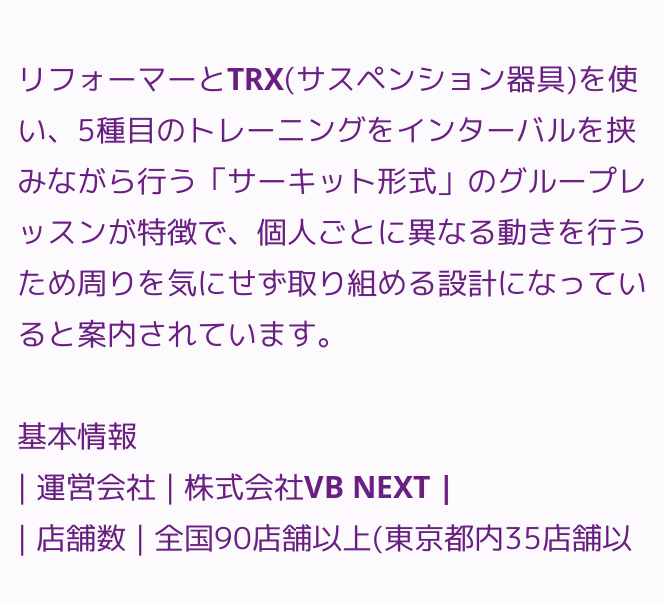リフォーマーとTRX(サスペンション器具)を使い、5種目のトレーニングをインターバルを挟みながら行う「サーキット形式」のグループレッスンが特徴で、個人ごとに異なる動きを行うため周りを気にせず取り組める設計になっていると案内されています。

基本情報
| 運営会社 | 株式会社VB NEXT |
| 店舗数 | 全国90店舗以上(東京都内35店舗以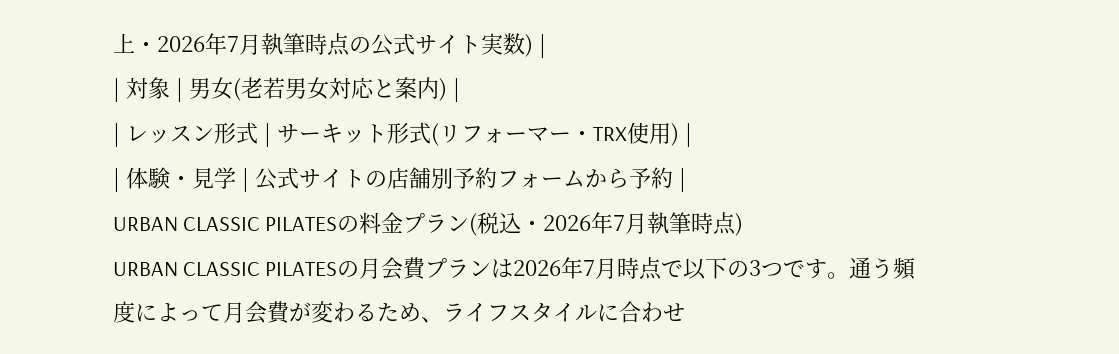上・2026年7月執筆時点の公式サイト実数) |
| 対象 | 男女(老若男女対応と案内) |
| レッスン形式 | サーキット形式(リフォーマー・TRX使用) |
| 体験・見学 | 公式サイトの店舗別予約フォームから予約 |
URBAN CLASSIC PILATESの料金プラン(税込・2026年7月執筆時点)
URBAN CLASSIC PILATESの月会費プランは2026年7月時点で以下の3つです。通う頻度によって月会費が変わるため、ライフスタイルに合わせ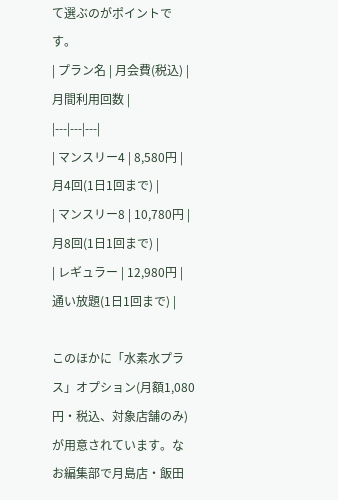て選ぶのがポイントです。
| プラン名 | 月会費(税込) | 月間利用回数 |
|---|---|---|
| マンスリー4 | 8,580円 | 月4回(1日1回まで) |
| マンスリー8 | 10,780円 | 月8回(1日1回まで) |
| レギュラー | 12,980円 | 通い放題(1日1回まで) |

このほかに「水素水プラス」オプション(月額1,080円・税込、対象店舗のみ)が用意されています。なお編集部で月島店・飯田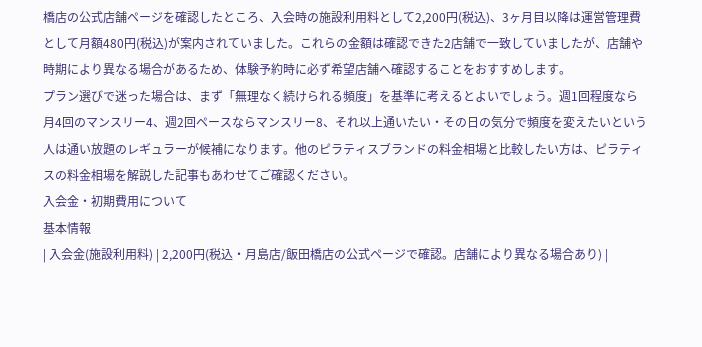橋店の公式店舗ページを確認したところ、入会時の施設利用料として2,200円(税込)、3ヶ月目以降は運営管理費として月額480円(税込)が案内されていました。これらの金額は確認できた2店舗で一致していましたが、店舗や時期により異なる場合があるため、体験予約時に必ず希望店舗へ確認することをおすすめします。
プラン選びで迷った場合は、まず「無理なく続けられる頻度」を基準に考えるとよいでしょう。週1回程度なら月4回のマンスリー4、週2回ペースならマンスリー8、それ以上通いたい・その日の気分で頻度を変えたいという人は通い放題のレギュラーが候補になります。他のピラティスブランドの料金相場と比較したい方は、ピラティスの料金相場を解説した記事もあわせてご確認ください。
入会金・初期費用について
基本情報
| 入会金(施設利用料) | 2,200円(税込・月島店/飯田橋店の公式ページで確認。店舗により異なる場合あり) |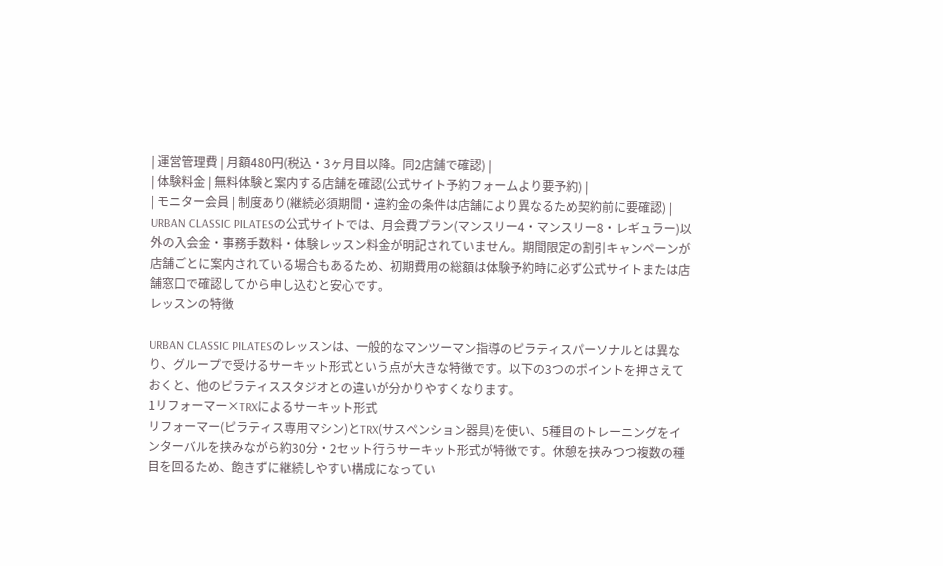| 運営管理費 | 月額480円(税込・3ヶ月目以降。同2店舗で確認) |
| 体験料金 | 無料体験と案内する店舗を確認(公式サイト予約フォームより要予約) |
| モニター会員 | 制度あり(継続必須期間・違約金の条件は店舗により異なるため契約前に要確認) |
URBAN CLASSIC PILATESの公式サイトでは、月会費プラン(マンスリー4・マンスリー8・レギュラー)以外の入会金・事務手数料・体験レッスン料金が明記されていません。期間限定の割引キャンペーンが店舗ごとに案内されている場合もあるため、初期費用の総額は体験予約時に必ず公式サイトまたは店舗窓口で確認してから申し込むと安心です。
レッスンの特徴

URBAN CLASSIC PILATESのレッスンは、一般的なマンツーマン指導のピラティスパーソナルとは異なり、グループで受けるサーキット形式という点が大きな特徴です。以下の3つのポイントを押さえておくと、他のピラティススタジオとの違いが分かりやすくなります。
1リフォーマー×TRXによるサーキット形式
リフォーマー(ピラティス専用マシン)とTRX(サスペンション器具)を使い、5種目のトレーニングをインターバルを挟みながら約30分・2セット行うサーキット形式が特徴です。休憩を挟みつつ複数の種目を回るため、飽きずに継続しやすい構成になってい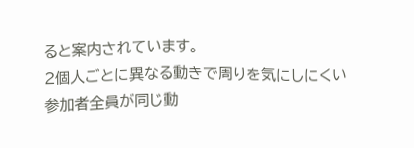ると案内されています。
2個人ごとに異なる動きで周りを気にしにくい
参加者全員が同じ動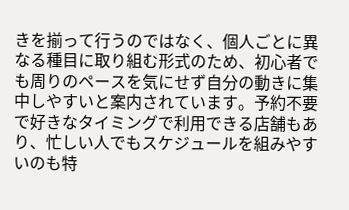きを揃って行うのではなく、個人ごとに異なる種目に取り組む形式のため、初心者でも周りのペースを気にせず自分の動きに集中しやすいと案内されています。予約不要で好きなタイミングで利用できる店舗もあり、忙しい人でもスケジュールを組みやすいのも特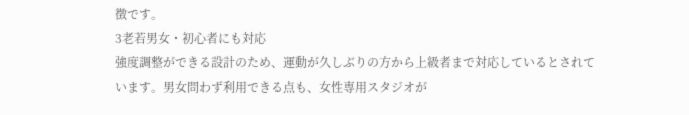徴です。
3老若男女・初心者にも対応
強度調整ができる設計のため、運動が久しぶりの方から上級者まで対応しているとされています。男女問わず利用できる点も、女性専用スタジオが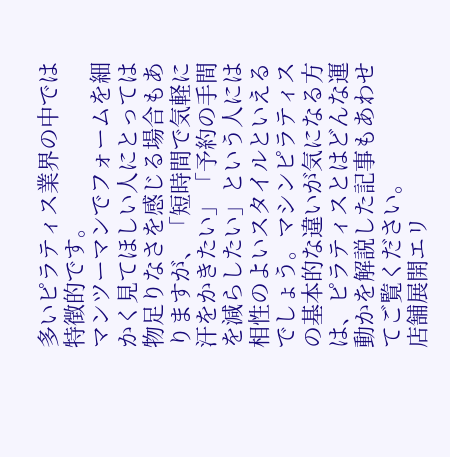多いピラティス業界の中では特徴的です。
マンツーマンでフォームを細かく見てほしい人にとっては物足りなさを感じる場合もありますが、「短時間で気軽に汗をかきたい」「予約の手間を減らしたい」という人には相性のよいスタイルといえるでしょう。マシンピラティスの基本的な違いが気になる方は、ピラティスとはどんな運動かを解説した記事もあわせてご覧ください。
店舗展開エリ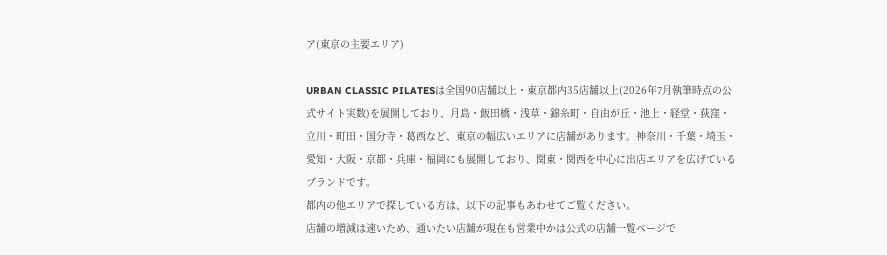ア(東京の主要エリア)

URBAN CLASSIC PILATESは全国90店舗以上・東京都内35店舗以上(2026年7月執筆時点の公式サイト実数)を展開しており、月島・飯田橋・浅草・錦糸町・自由が丘・池上・経堂・荻窪・立川・町田・国分寺・葛西など、東京の幅広いエリアに店舗があります。神奈川・千葉・埼玉・愛知・大阪・京都・兵庫・福岡にも展開しており、関東・関西を中心に出店エリアを広げているブランドです。
都内の他エリアで探している方は、以下の記事もあわせてご覧ください。
店舗の増減は速いため、通いたい店舗が現在も営業中かは公式の店舗一覧ページで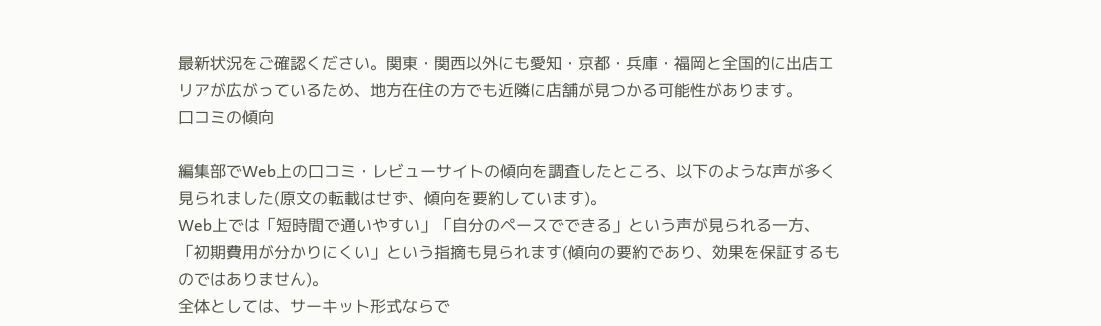最新状況をご確認ください。関東・関西以外にも愛知・京都・兵庫・福岡と全国的に出店エリアが広がっているため、地方在住の方でも近隣に店舗が見つかる可能性があります。
口コミの傾向

編集部でWeb上の口コミ・レビューサイトの傾向を調査したところ、以下のような声が多く見られました(原文の転載はせず、傾向を要約しています)。
Web上では「短時間で通いやすい」「自分のペースでできる」という声が見られる一方、「初期費用が分かりにくい」という指摘も見られます(傾向の要約であり、効果を保証するものではありません)。
全体としては、サーキット形式ならで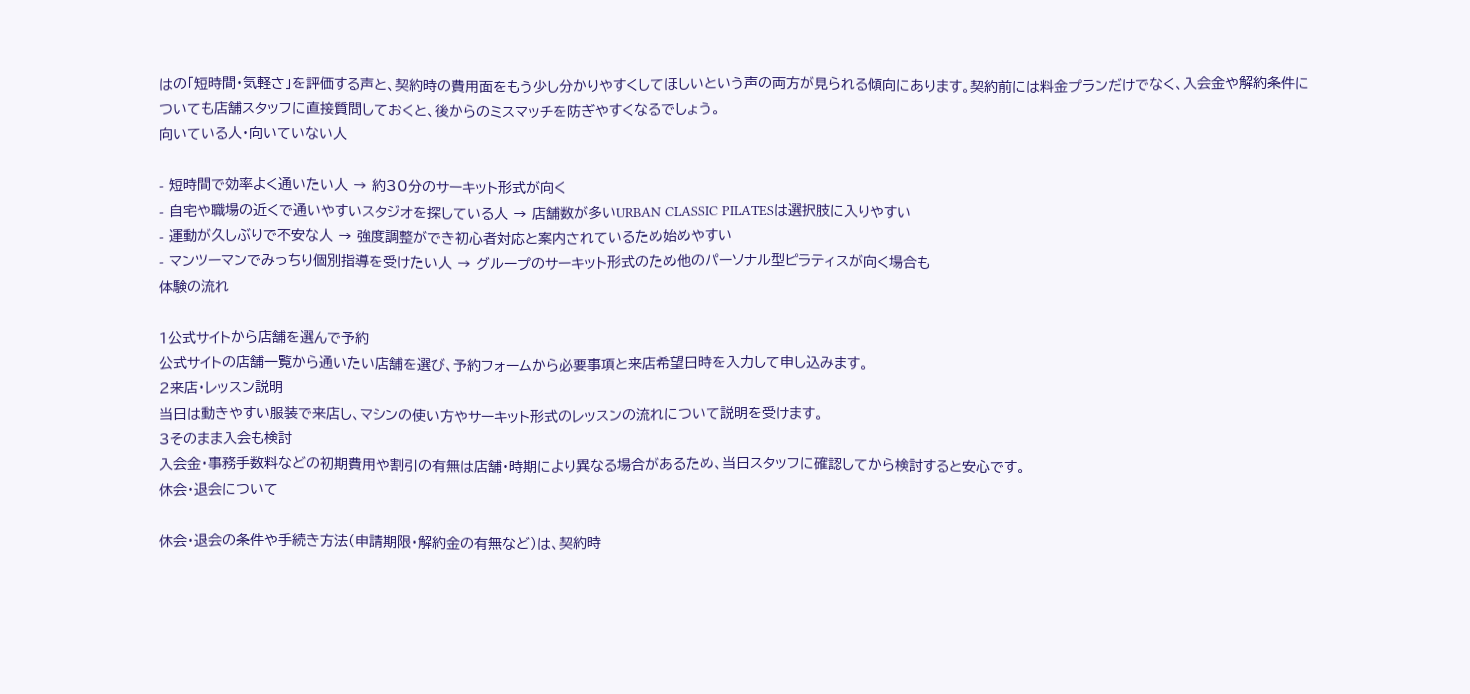はの「短時間・気軽さ」を評価する声と、契約時の費用面をもう少し分かりやすくしてほしいという声の両方が見られる傾向にあります。契約前には料金プランだけでなく、入会金や解約条件についても店舗スタッフに直接質問しておくと、後からのミスマッチを防ぎやすくなるでしょう。
向いている人・向いていない人

- 短時間で効率よく通いたい人 → 約30分のサーキット形式が向く
- 自宅や職場の近くで通いやすいスタジオを探している人 → 店舗数が多いURBAN CLASSIC PILATESは選択肢に入りやすい
- 運動が久しぶりで不安な人 → 強度調整ができ初心者対応と案内されているため始めやすい
- マンツーマンでみっちり個別指導を受けたい人 → グループのサーキット形式のため他のパーソナル型ピラティスが向く場合も
体験の流れ

1公式サイトから店舗を選んで予約
公式サイトの店舗一覧から通いたい店舗を選び、予約フォームから必要事項と来店希望日時を入力して申し込みます。
2来店・レッスン説明
当日は動きやすい服装で来店し、マシンの使い方やサーキット形式のレッスンの流れについて説明を受けます。
3そのまま入会も検討
入会金・事務手数料などの初期費用や割引の有無は店舗・時期により異なる場合があるため、当日スタッフに確認してから検討すると安心です。
休会・退会について

休会・退会の条件や手続き方法(申請期限・解約金の有無など)は、契約時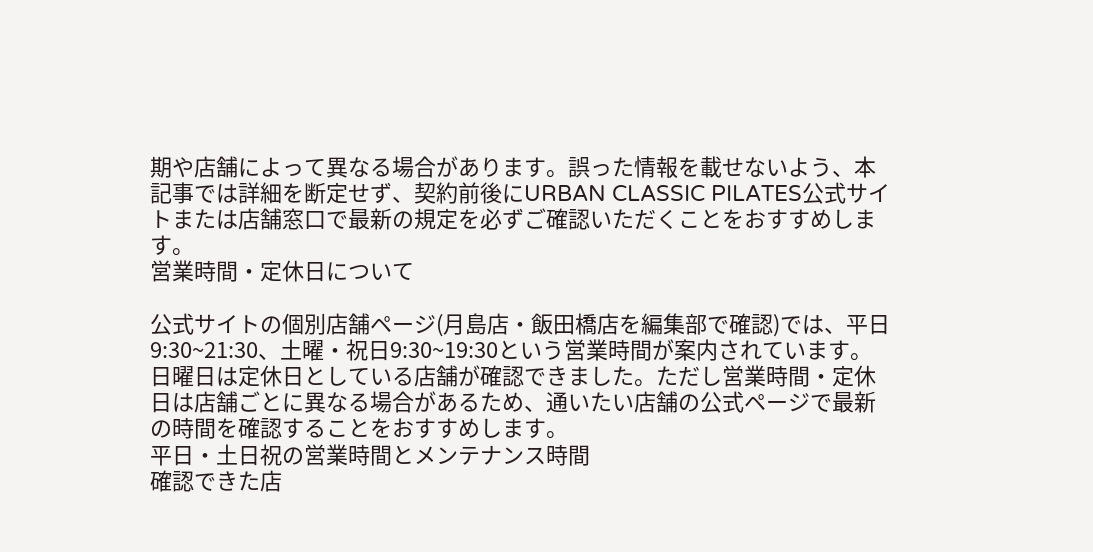期や店舗によって異なる場合があります。誤った情報を載せないよう、本記事では詳細を断定せず、契約前後にURBAN CLASSIC PILATES公式サイトまたは店舗窓口で最新の規定を必ずご確認いただくことをおすすめします。
営業時間・定休日について

公式サイトの個別店舗ページ(月島店・飯田橋店を編集部で確認)では、平日9:30~21:30、土曜・祝日9:30~19:30という営業時間が案内されています。日曜日は定休日としている店舗が確認できました。ただし営業時間・定休日は店舗ごとに異なる場合があるため、通いたい店舗の公式ページで最新の時間を確認することをおすすめします。
平日・土日祝の営業時間とメンテナンス時間
確認できた店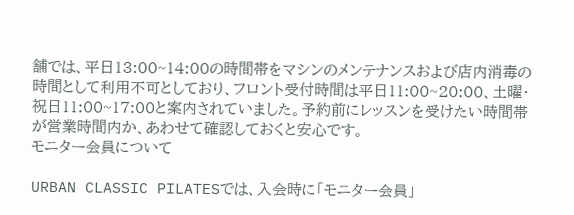舗では、平日13:00~14:00の時間帯をマシンのメンテナンスおよび店内消毒の時間として利用不可としており、フロント受付時間は平日11:00~20:00、土曜・祝日11:00~17:00と案内されていました。予約前にレッスンを受けたい時間帯が営業時間内か、あわせて確認しておくと安心です。
モニター会員について

URBAN CLASSIC PILATESでは、入会時に「モニター会員」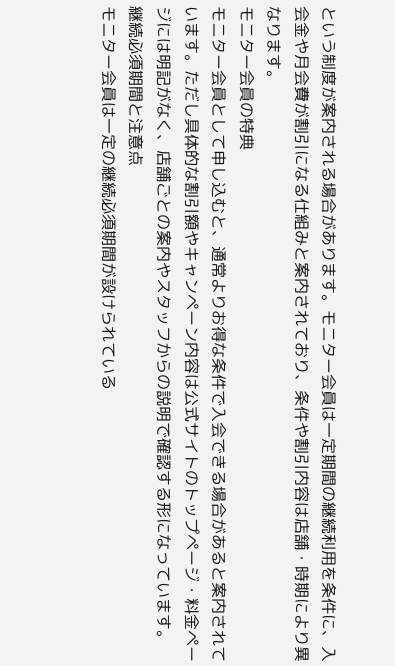という制度が案内される場合があります。モニター会員は一定期間の継続利用を条件に、入会金や月会費が割引になる仕組みと案内されており、条件や割引内容は店舗・時期により異なります。
モニター会員の特典
モニター会員として申し込むと、通常よりお得な条件で入会できる場合があると案内されています。ただし具体的な割引額やキャンペーン内容は公式サイトのトップページ・料金ページには明記がなく、店舗ごとの案内やスタッフからの説明で確認する形になっています。
継続必須期間と注意点
モニター会員は一定の継続必須期間が設けられている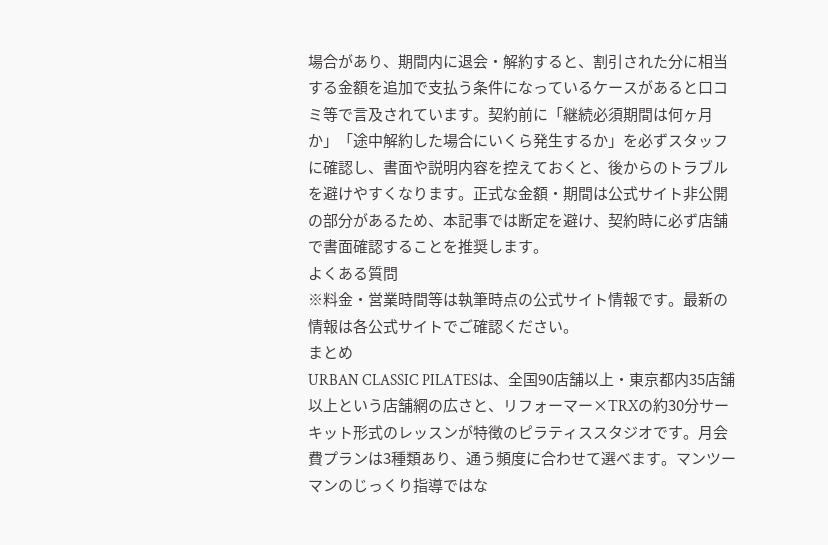場合があり、期間内に退会・解約すると、割引された分に相当する金額を追加で支払う条件になっているケースがあると口コミ等で言及されています。契約前に「継続必須期間は何ヶ月か」「途中解約した場合にいくら発生するか」を必ずスタッフに確認し、書面や説明内容を控えておくと、後からのトラブルを避けやすくなります。正式な金額・期間は公式サイト非公開の部分があるため、本記事では断定を避け、契約時に必ず店舗で書面確認することを推奨します。
よくある質問
※料金・営業時間等は執筆時点の公式サイト情報です。最新の情報は各公式サイトでご確認ください。
まとめ
URBAN CLASSIC PILATESは、全国90店舗以上・東京都内35店舗以上という店舗網の広さと、リフォーマー×TRXの約30分サーキット形式のレッスンが特徴のピラティススタジオです。月会費プランは3種類あり、通う頻度に合わせて選べます。マンツーマンのじっくり指導ではな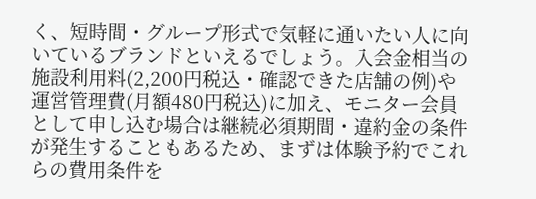く、短時間・グループ形式で気軽に通いたい人に向いているブランドといえるでしょう。入会金相当の施設利用料(2,200円税込・確認できた店舗の例)や運営管理費(月額480円税込)に加え、モニター会員として申し込む場合は継続必須期間・違約金の条件が発生することもあるため、まずは体験予約でこれらの費用条件を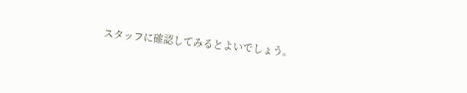スタッフに確認してみるとよいでしょう。